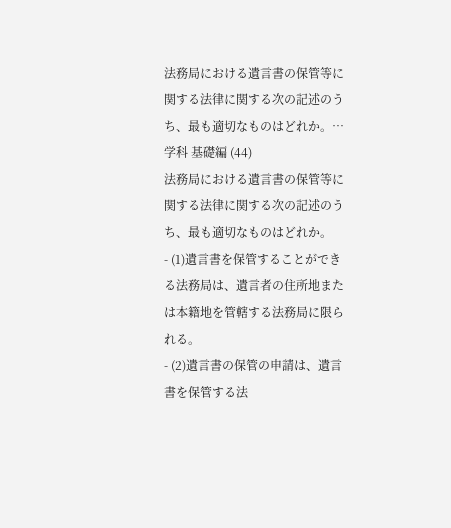法務局における遺言書の保管等に関する法律に関する次の記述のうち、最も適切なものはどれか。…
学科 基礎編 (44)
法務局における遺言書の保管等に関する法律に関する次の記述のうち、最も適切なものはどれか。
- (1)遺言書を保管することができる法務局は、遺言者の住所地または本籍地を管轄する法務局に限られる。
- (2)遺言書の保管の申請は、遺言書を保管する法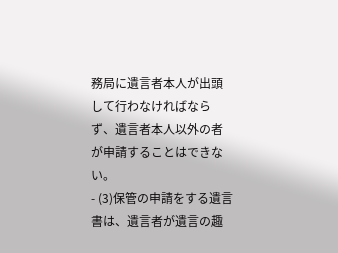務局に遺言者本人が出頭して行わなければならず、遺言者本人以外の者が申請することはできない。
- (3)保管の申請をする遺言書は、遺言者が遺言の趣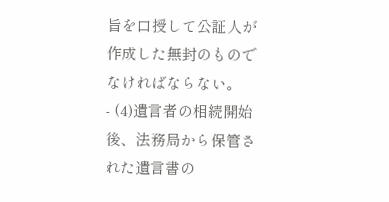旨を口授して公証人が作成した無封のものでなければならない。
- (4)遺言者の相続開始後、法務局から保管された遺言書の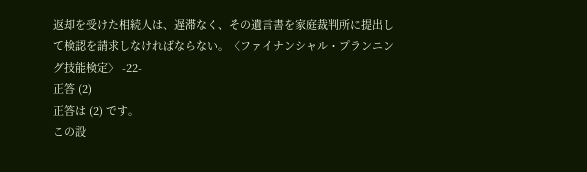返却を受けた相続人は、遅滞なく、その遺言書を家庭裁判所に提出して検認を請求しなければならない。〈ファイナンシャル・プランニング技能検定〉 -22-
正答 (2)
正答は (2) です。
この設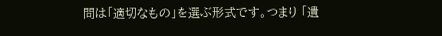問は「適切なもの」を選ぶ形式です。つまり 「遺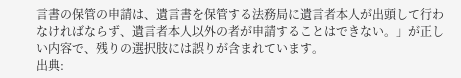言書の保管の申請は、遺言書を保管する法務局に遺言者本人が出頭して行わなければならず、遺言者本人以外の者が申請することはできない。」が正しい内容で、残りの選択肢には誤りが含まれています。
出典: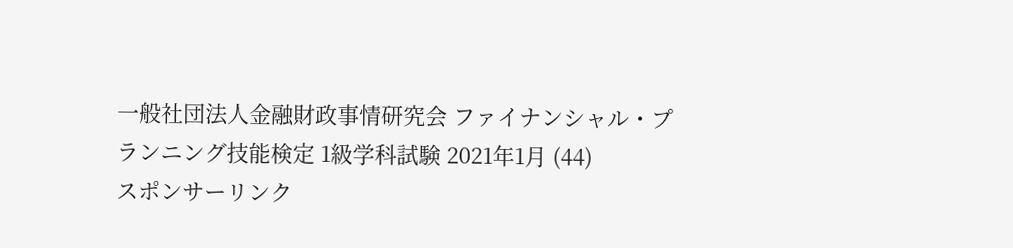一般社団法人金融財政事情研究会 ファイナンシャル・プランニング技能検定 1級学科試験 2021年1月 (44)
スポンサーリンク